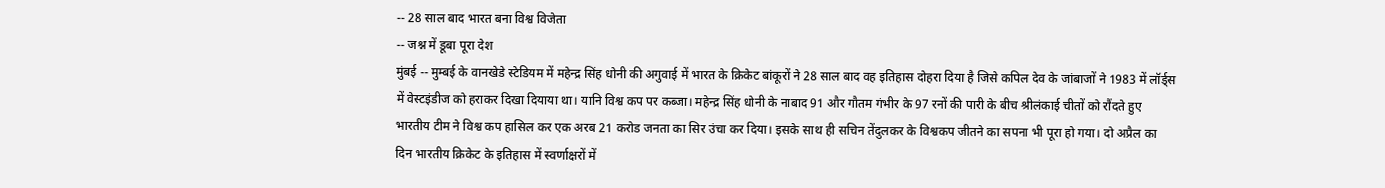-- 28 साल बाद भारत बना विश्व विजेता
-- जश्न में डूबा पूरा देश
मुंबई -- मुम्बई के वानखेडे स्टेडियम में महेन्द्र सिंह धोनी की अगुवाई में भारत के क्रिकेट बांकूरों ने 28 साल बाद वह इतिहास दोहरा दिया है जिसे कपिल देव के जांबाजों ने 1983 में लॉर्ड्स में वेस्टइंडीज को हराकर दिखा दियाया था। यानि विश्व कप पर कब्जा। महेन्द्र सिंह धोनी के नाबाद 91 और गौतम गंभीर के 97 रनों की पारी के बीच श्रीलंकाई चीतों को रौंदते हुए भारतीय टीम ने विश्व कप हासिल कर एक अरब 21 करोड जनता का सिर उंचा कर दिया। इसके साथ ही सचिन तेंदुलकर के विश्वकप जीतने का सपना भी पूरा हो गया। दो अप्रैल का दिन भारतीय क्रिकेट के इतिहास में स्वर्णाक्षरों में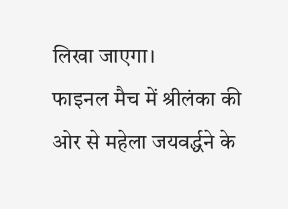लिखा जाएगा।
फाइनल मैच में श्रीलंका की ओर से महेला जयवर्द्धने के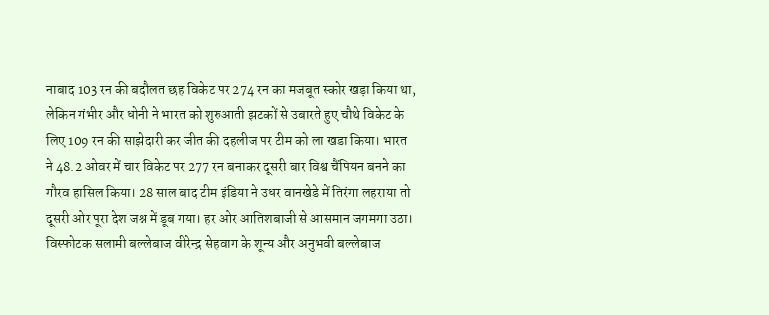नाबाद 103 रन की बदौलत छह विकेट पर 274 रन का मजबूत स्कोर खड़ा किया था, लेकिन गंभीर और धोनी ने भारत को शुरुआती झटकों से उबारते हुए चौथे विकेट के लिए 109 रन की साझेदारी कर जीत की दहलीज पर टीम को ला खडा किया। भारत ने 48.2 ओवर में चार विकेट पर 277 रन बनाकर दूसरी बार विश्व चैंपियन बनने का गौरव हासिल किया। 28 साल बाद टीम इंडिया ने उधर वानखेडे में तिरंगा लहराया तो दूसरी ओर पूरा देश जश्न में डूब गया। हर ओर आतिशबाजी से आसमान जगमगा उठा।
विस्फोटक सलामी बल्लेबाज वीरेन्द्र सेहवाग के शून्य और अनुभवी बल्लेबाज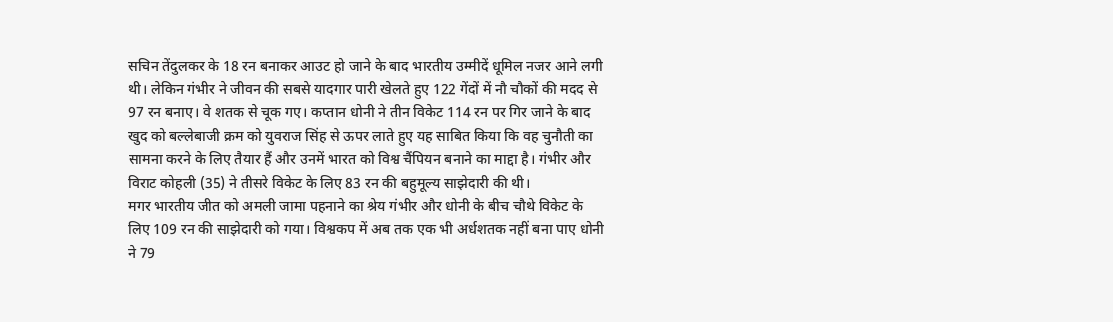सचिन तेंदुलकर के 18 रन बनाकर आउट हो जाने के बाद भारतीय उम्मीदें धूमिल नजर आने लगी थी। लेकिन गंभीर ने जीवन की सबसे यादगार पारी खेलते हुए 122 गेंदों में नौ चौकों की मदद से 97 रन बनाए। वे शतक से चूक गए। कप्तान धोनी ने तीन विकेट 114 रन पर गिर जाने के बाद खुद को बल्लेबाजी क्रम को युवराज सिंह से ऊपर लाते हुए यह साबित किया कि वह चुनौती का सामना करने के लिए तैयार हैं और उनमें भारत को विश्व चैंपियन बनाने का माद्दा है। गंभीर और विराट कोहली (35) ने तीसरे विकेट के लिए 83 रन की बहुमूल्य साझेदारी की थी।
मगर भारतीय जीत को अमली जामा पहनाने का श्रेय गंभीर और धोनी के बीच चौथे विकेट के लिए 109 रन की साझेदारी को गया। विश्वकप में अब तक एक भी अर्धशतक नहीं बना पाए धोनी ने 79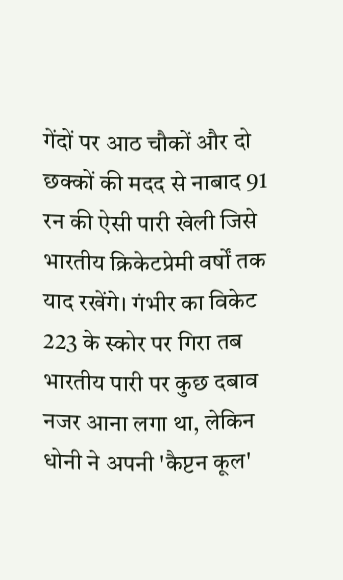गेंदों पर आठ चौकों और दो छक्कों की मदद से नाबाद 91 रन की ऐसी पारी खेली जिसे भारतीय क्रिकेटप्रेमी वर्षों तक याद रखेंगे। गंभीर का विकेट 223 के स्कोर पर गिरा तब भारतीय पारी पर कुछ दबाव नजर आना लगा था, लेकिन धोनी ने अपनी 'कैप्टन कूल'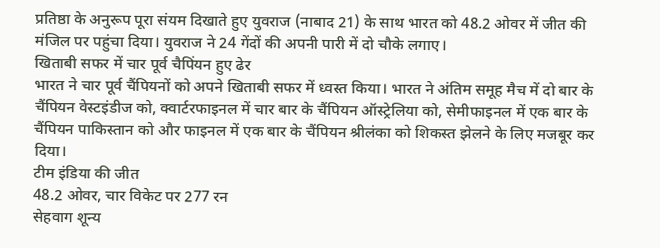प्रतिष्ठा के अनुरूप पूरा संयम दिखाते हुए युवराज (नाबाद 21) के साथ भारत को 48.2 ओवर में जीत की मंजिल पर पहुंचा दिया। युवराज ने 24 गेंदों की अपनी पारी में दो चौके लगाए।
खिताबी सफर में चार पूर्व चैपिंयन हुए ढेर
भारत ने चार पूर्व चैंपियनों को अपने खिताबी सफर में ध्वस्त किया। भारत ने अंतिम समूह मैच में दो बार के
चैंपियन वेस्टइंडीज को, क्वार्टरफाइनल में चार बार के चैंपियन ऑस्ट्रेलिया को, सेमीफाइनल में एक बार के
चैंपियन पाकिस्तान को और फाइनल में एक बार के चैंपियन श्रीलंका को शिकस्त झेलने के लिए मजबूर कर
दिया।
टीम इंडिया की जीत
48.2 ओवर, चार विकेट पर 277 रन
सेहवाग शून्य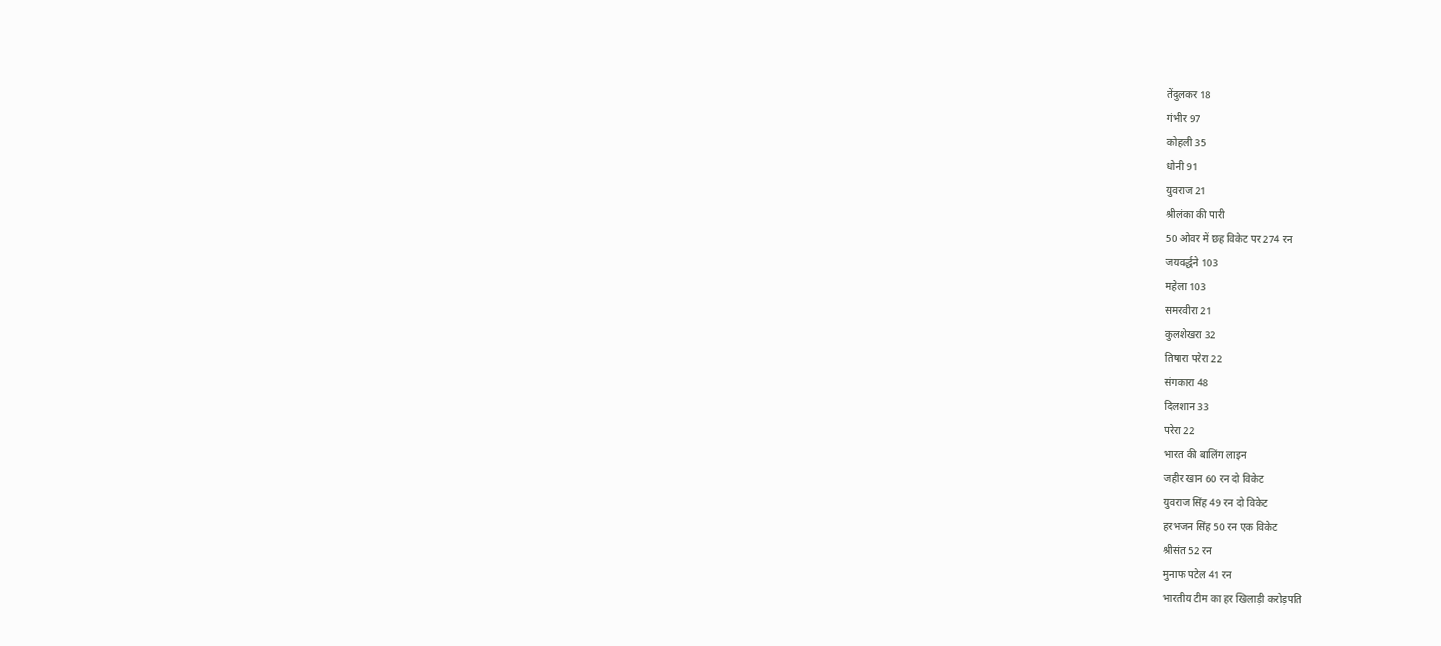तेंदुलकर 18
गंभीर 97
कोहली 35
धोनी 91
युवराज 21
श्रीलंका की पारी
50 ओवर में छह विकेट पर 274 रन
जयवर्द्धने 103
महेला 103
समरवीरा 21
कुलशेखरा 32
तिषारा परेरा 22
संगकारा 48
दिलशान 33
परेरा 22
भारत की बालिंग लाइन
जहीर खान 60 रन दो विकेट
युवराज सिंह 49 रन दो विकेट
हरभजन सिंह 50 रन एक विकेट
श्रीसंत 52 रन
मुनाफ पटेल 41 रन
भारतीय टीम का हर खिलाड़ी करोड़पति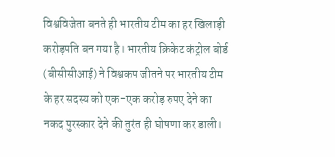विश्वविजेता बनते ही भारतीय टीम का हर खिलाड़ी करोड़पति बन गया है। भारतीय क्रिकेट कंट्रोल बोर्ड (बीसीसीआई) ने विश्वकप जीतने पर भारतीय टीम के हर सदस्य को एक-एक करोड़ रुपए देने का नकद पुरस्कार देने की तुरंत ही घोषणा कर डाली।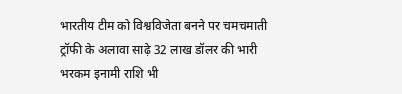भारतीय टीम को विश्वविजेता बनने पर चमचमाती ट्रॉफी के अलावा साढ़े 32 लाख डॉलर की भारी भरकम इनामी राशि भी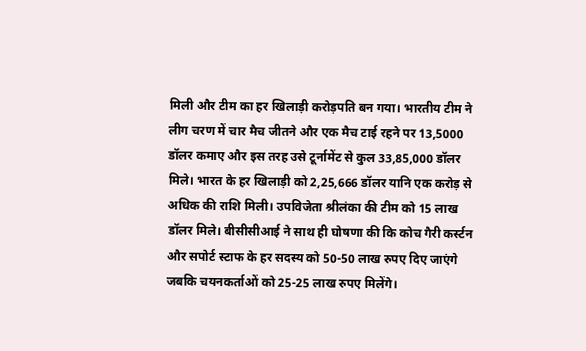मिली और टीम का हर खिलाड़ी करोड़पति बन गया। भारतीय टीम ने लीग चरण में चार मैच जीतने और एक मैच टाई रहने पर 13,5000 डॉलर कमाए और इस तरह उसे टूर्नामेंट से कुल 33,85,000 डॉलर मिले। भारत के हर खिलाड़ी को 2,25,666 डॉलर यानि एक करोड़ से अधिक की राशि मिली। उपविजेता श्रीलंका की टीम को 15 लाख डॉलर मिले। बीसीसीआई ने साथ ही घोषणा की कि कोच गैरी कर्स्टन और सपोर्ट स्टाफ के हर सदस्य को 50-50 लाख रुपए दिए जाएंगे जबकि चयनकर्ताओं को 25-25 लाख रुपए मिलेंगे।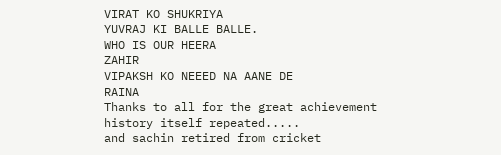VIRAT KO SHUKRIYA
YUVRAJ KI BALLE BALLE.
WHO IS OUR HEERA
ZAHIR
VIPAKSH KO NEEED NA AANE DE
RAINA
Thanks to all for the great achievement
history itself repeated.....
and sachin retired from cricket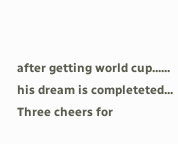after getting world cup......
his dream is completeted...
Three cheers for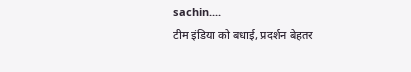sachin....
टीम इंडिया को बधाई, प्रदर्शन बेहतर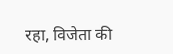रहा, विजेता की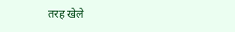तरह खेले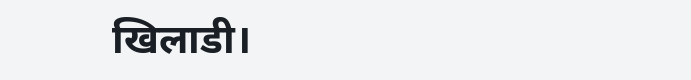खिलाडी।